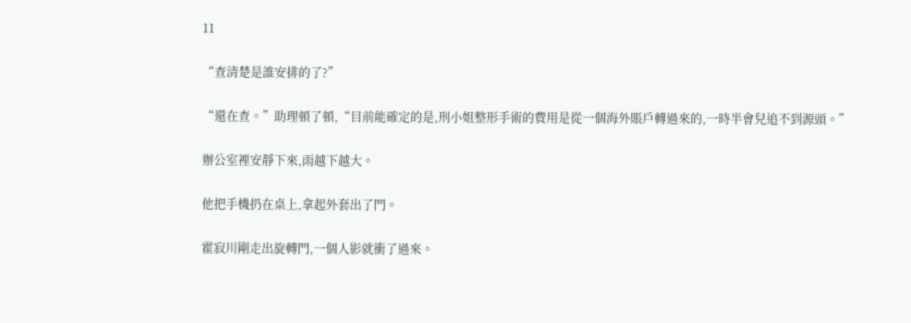11

“查清楚是誰安排的了?”

“還在查。”助理頓了頓,“目前能確定的是,刑小姐整形手術的費用是從一個海外賬戶轉過來的,一時半會兒追不到源頭。”

辦公室裡安靜下來,雨越下越大。

他把手機扔在桌上,拿起外套出了門。

霍寂川剛走出旋轉門,一個人影就衝了過來。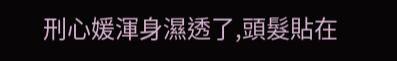刑心媛渾身濕透了,頭髮貼在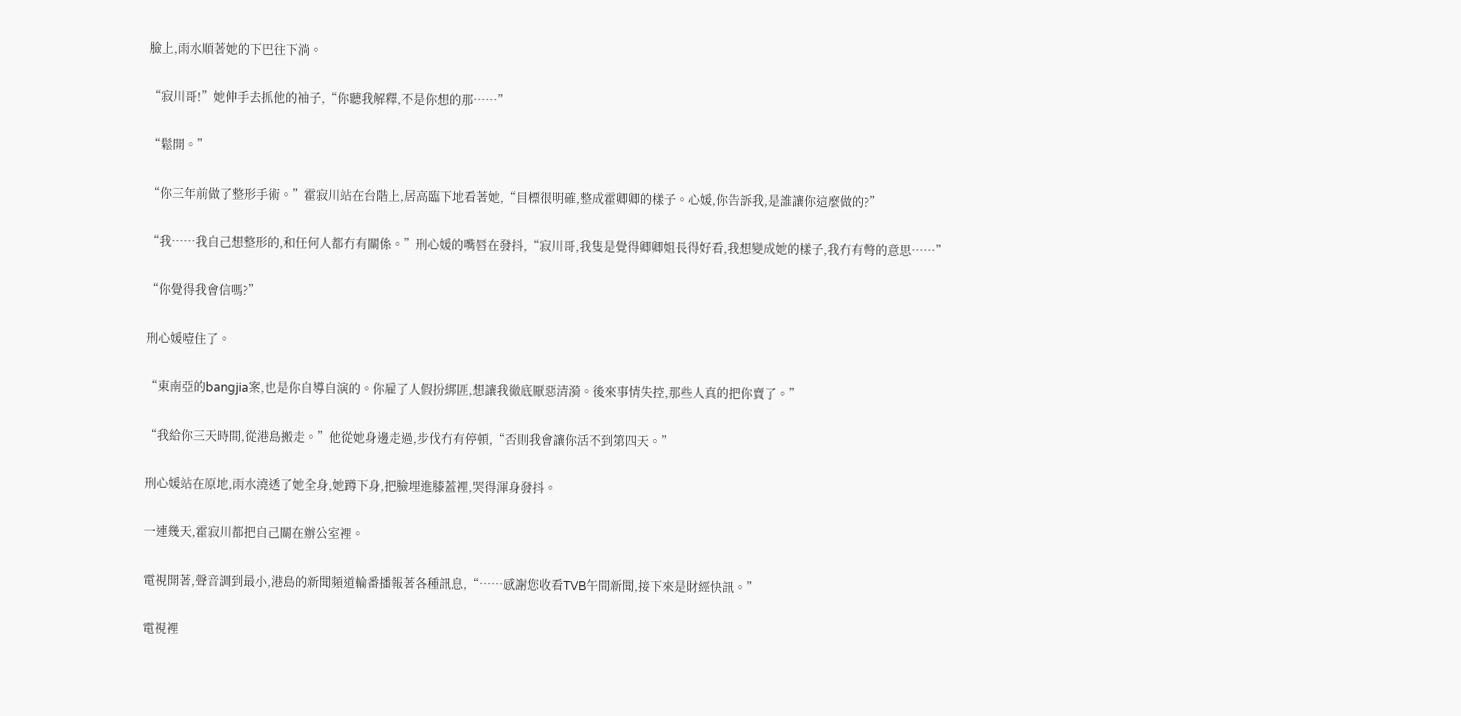臉上,雨水順著她的下巴往下淌。

“寂川哥!”她伸手去抓他的袖子,“你聽我解釋,不是你想的那……”

“鬆開。”

“你三年前做了整形手術。”霍寂川站在台階上,居高臨下地看著她,“目標很明確,整成霍卿卿的樣子。心媛,你告訴我,是誰讓你這麼做的?”

“我……我自己想整形的,和任何人都冇有關係。”刑心媛的嘴唇在發抖,“寂川哥,我隻是覺得卿卿姐長得好看,我想變成她的樣子,我冇有彆的意思……”

“你覺得我會信嗎?”

刑心媛噎住了。

“東南亞的bangjia案,也是你自導自演的。你雇了人假扮綁匪,想讓我徹底厭惡清漪。後來事情失控,那些人真的把你賣了。”

“我給你三天時間,從港島搬走。”他從她身邊走過,步伐冇有停頓,“否則我會讓你活不到第四天。”

刑心媛站在原地,雨水澆透了她全身,她蹲下身,把臉埋進膝蓋裡,哭得渾身發抖。

一連幾天,霍寂川都把自己關在辦公室裡。

電視開著,聲音調到最小,港島的新聞頻道輪番播報著各種訊息,“……感謝您收看TVB午間新聞,接下來是財經快訊。”

電視裡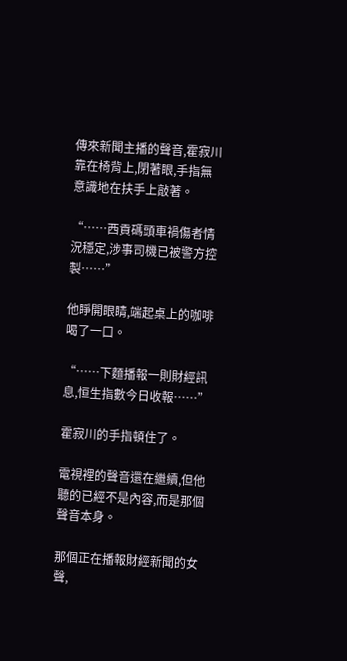傳來新聞主播的聲音,霍寂川靠在椅背上,閉著眼,手指無意識地在扶手上敲著。

“……西貢碼頭車禍傷者情況穩定,涉事司機已被警方控製……”

他睜開眼睛,端起桌上的咖啡喝了一口。

“……下麵播報一則財經訊息,恒生指數今日收報……”

霍寂川的手指頓住了。

電視裡的聲音還在繼續,但他聽的已經不是內容,而是那個聲音本身。

那個正在播報財經新聞的女聲,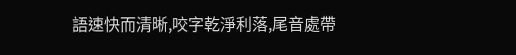語速快而清晰,咬字乾淨利落,尾音處帶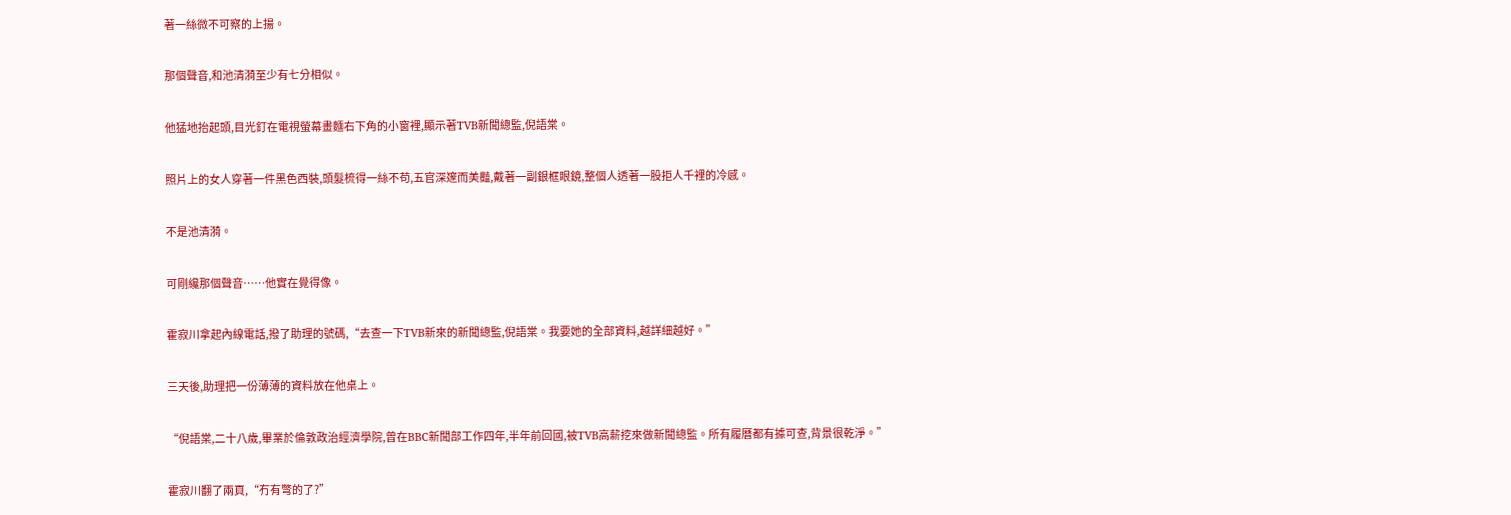著一絲微不可察的上揚。

那個聲音,和池清漪至少有七分相似。

他猛地抬起頭,目光釘在電視螢幕畫麵右下角的小窗裡,顯示著TVB新聞總監,倪語棠。

照片上的女人穿著一件黑色西裝,頭髮梳得一絲不苟,五官深邃而美豔,戴著一副銀框眼鏡,整個人透著一股拒人千裡的冷感。

不是池清漪。

可剛纔那個聲音……他實在覺得像。

霍寂川拿起內線電話,撥了助理的號碼,“去查一下TVB新來的新聞總監,倪語棠。我要她的全部資料,越詳細越好。”

三天後,助理把一份薄薄的資料放在他桌上。

“倪語棠,二十八歲,畢業於倫敦政治經濟學院,曾在BBC新聞部工作四年,半年前回國,被TVB高薪挖來做新聞總監。所有履曆都有據可查,背景很乾淨。”

霍寂川翻了兩頁,“冇有彆的了?”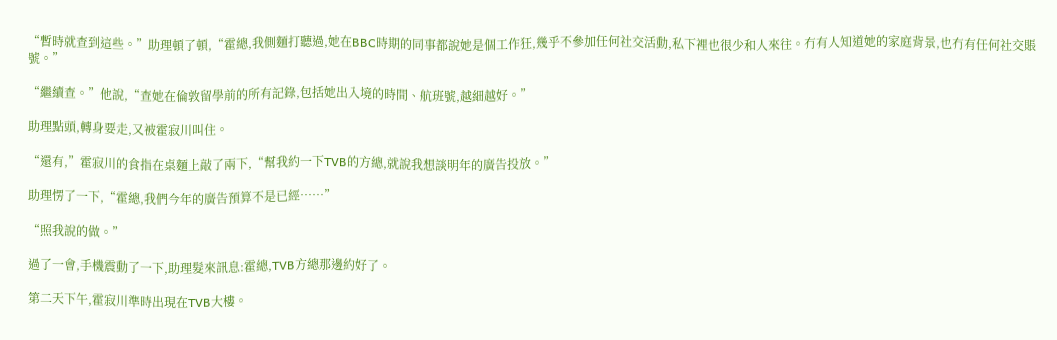“暫時就查到這些。”助理頓了頓,“霍總,我側麵打聽過,她在BBC時期的同事都說她是個工作狂,幾乎不參加任何社交活動,私下裡也很少和人來往。冇有人知道她的家庭背景,也冇有任何社交賬號。”

“繼續查。”他說,“查她在倫敦留學前的所有記錄,包括她出入境的時間、航班號,越細越好。”

助理點頭,轉身要走,又被霍寂川叫住。

“還有,”霍寂川的食指在桌麵上敲了兩下,“幫我約一下TVB的方總,就說我想談明年的廣告投放。”

助理愣了一下,“霍總,我們今年的廣告預算不是已經……”

“照我說的做。”

過了一會,手機震動了一下,助理髮來訊息:霍總,TVB方總那邊約好了。

第二天下午,霍寂川準時出現在TVB大樓。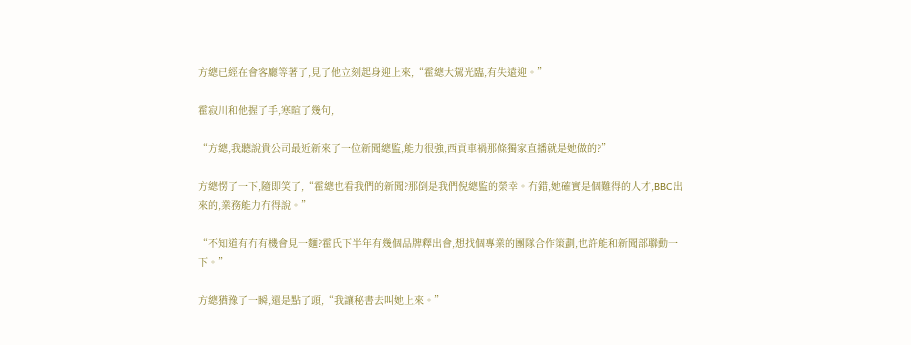方總已經在會客廳等著了,見了他立刻起身迎上來,“霍總大駕光臨,有失遠迎。”

霍寂川和他握了手,寒暄了幾句,

“方總,我聽說貴公司最近新來了一位新聞總監,能力很強,西貢車禍那條獨家直播就是她做的?”

方總愣了一下,隨即笑了,“霍總也看我們的新聞?那倒是我們倪總監的榮幸。冇錯,她確實是個難得的人才,BBC出來的,業務能力冇得說。”

“不知道有冇有機會見一麵?霍氏下半年有幾個品牌釋出會,想找個專業的團隊合作策劃,也許能和新聞部聯動一下。”

方總猶豫了一瞬,還是點了頭,“我讓秘書去叫她上來。”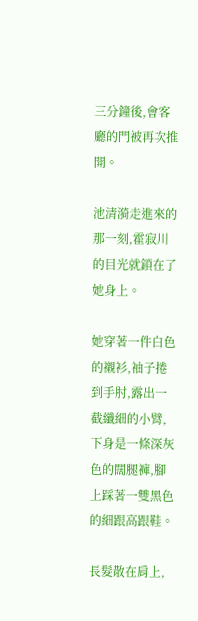三分鐘後,會客廳的門被再次推開。

池清漪走進來的那一刻,霍寂川的目光就鎖在了她身上。

她穿著一件白色的襯衫,袖子捲到手肘,露出一截纖細的小臂,下身是一條深灰色的闊腿褲,腳上踩著一雙黑色的細跟高跟鞋。

長髮散在肩上,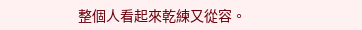整個人看起來乾練又從容。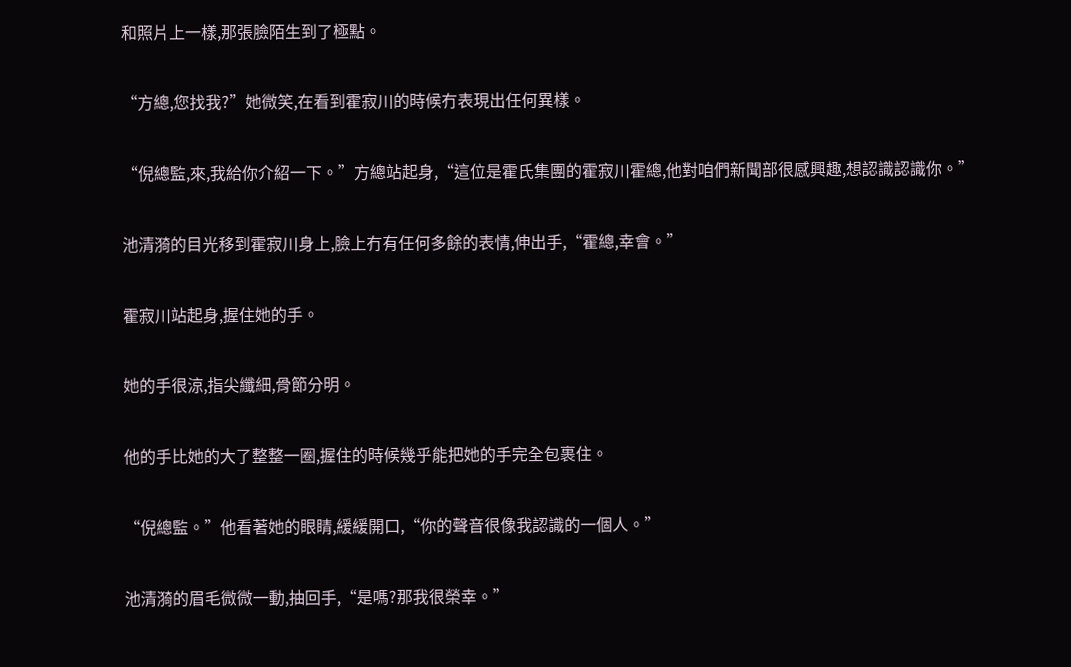和照片上一樣,那張臉陌生到了極點。

“方總,您找我?”她微笑,在看到霍寂川的時候冇表現出任何異樣。

“倪總監,來,我給你介紹一下。”方總站起身,“這位是霍氏集團的霍寂川霍總,他對咱們新聞部很感興趣,想認識認識你。”

池清漪的目光移到霍寂川身上,臉上冇有任何多餘的表情,伸出手,“霍總,幸會。”

霍寂川站起身,握住她的手。

她的手很涼,指尖纖細,骨節分明。

他的手比她的大了整整一圈,握住的時候幾乎能把她的手完全包裹住。

“倪總監。”他看著她的眼睛,緩緩開口,“你的聲音很像我認識的一個人。”

池清漪的眉毛微微一動,抽回手,“是嗎?那我很榮幸。”